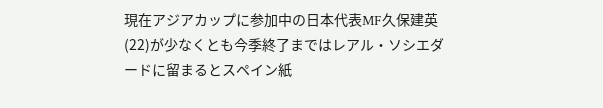現在アジアカップに参加中の日本代表MF久保建英(22)が少なくとも今季終了まではレアル・ソシエダードに留まるとスペイン紙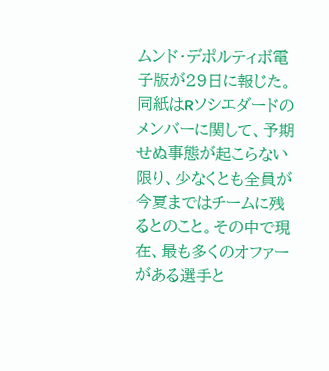ムンド・デポルティボ電子版が29日に報じた。
同紙はRソシエダードのメンバーに関して、予期せぬ事態が起こらない限り、少なくとも全員が今夏まではチームに残るとのこと。その中で現在、最も多くのオファーがある選手と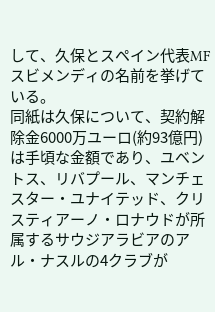して、久保とスペイン代表MFスビメンディの名前を挙げている。
同紙は久保について、契約解除金6000万ユーロ(約93億円)は手頃な金額であり、ユベントス、リバプール、マンチェスター・ユナイテッド、クリスティアーノ・ロナウドが所属するサウジアラビアのアル・ナスルの4クラブが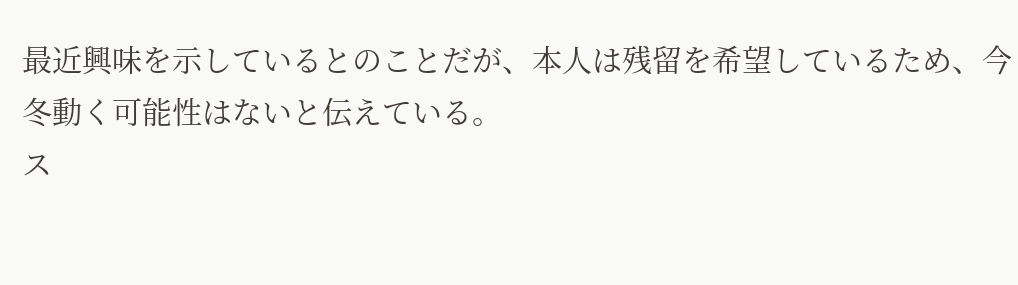最近興味を示しているとのことだが、本人は残留を希望しているため、今冬動く可能性はないと伝えている。
ス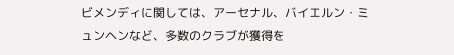ビメンディに関しては、アーセナル、バイエルン・ミュンヘンなど、多数のクラブが獲得を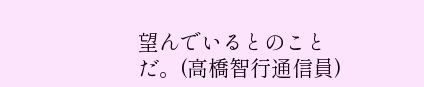望んでいるとのことだ。(高橋智行通信員)